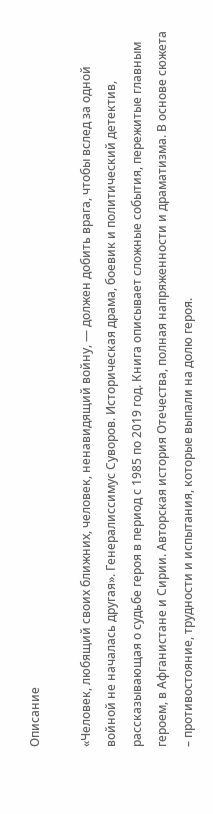Описание

«Человек, любящий своих ближних, человек, ненавидящий войну, — должен добить врага, чтобы вслед за одной войной не началась другая». Генералиссимус Суворов. Историческая драма, боевик и политический детектив, рассказывающая о судьбе героя в период с 1985 по 2019 год. Книга описывает сложные события, пережитые главным героем, в Афганистане и Сирии. Авторская история Отечества, полная напряженности и драматизма. В основе сюжета – противостояние, трудности и испытания, которые выпали на долю героя.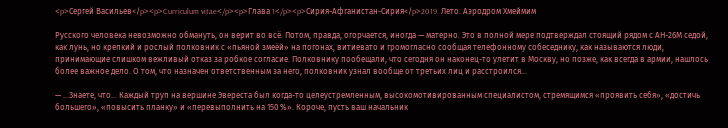<p>Сергей Васильев</p><p>Curriculum vitae</p><p>Глава 1</p><p>Сирия-Афганистан-Сирия</p>2019. Лето. Аэродром Хмеймим

Русского человека невозможно обмануть, он верит во всё. Потом, правда, огорчается, иногда — матерно. Это в полной мере подтверждал стоящий рядом с АН-26М седой, как лунь, но крепкий и рослый полковник с «пьяной змеёй» на погонах, витиевато и громогласно сообщая телефонному собеседнику, как называются люди, принимающие слишком вежливый отказ за робкое согласие. Полковнику пообещали, что сегодня он наконец-то улетит в Москву, но позже, как всегда в армии, нашлось более важное дело. О том, что назначен ответственным за него, полковник узнал вообще от третьих лиц и расстроился…

— …Знаете, что… Каждый труп на вершине Эвереста был когда-то целеустремленным, высокомотивированным специалистом, стремящимся «проявить себя», «достичь большего», «повысить планку» и «перевыполнить на 150 %». Короче, пусть ваш начальник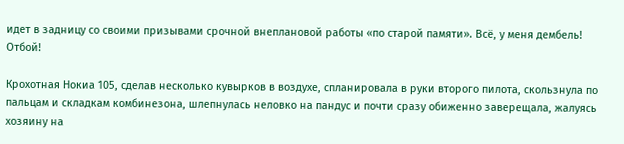идет в задницу со своими призывами срочной внеплановой работы «по старой памяти». Всё, у меня дембель! Отбой!

Крохотная Нокиа 105, сделав несколько кувырков в воздухе, спланировала в руки второго пилота, скользнула по пальцам и складкам комбинезона, шлепнулась неловко на пандус и почти сразу обиженно заверещала, жалуясь хозяину на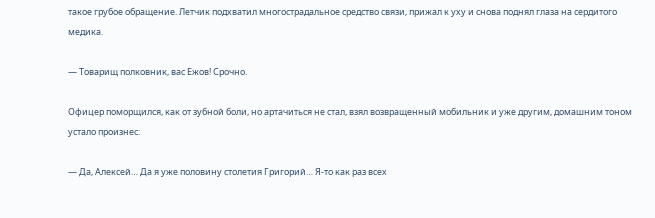такое грубое обращение. Летчик подхватил многострадальное средство связи, прижал к уху и снова поднял глаза на сердитого медика.

— Товарищ полковник, вас Ежов! Срочно.

Офицер поморщился, как от зубной боли, но артачиться не стал, взял возвращенный мобильник и уже другим, домашним тоном устало произнес:

— Да, Алексей… Да я уже половину столетия Григорий… Я-то как раз всех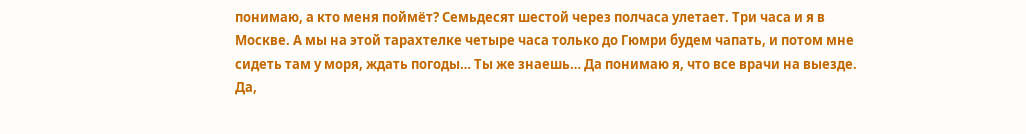понимаю, а кто меня поймёт? Семьдесят шестой через полчаса улетает. Три часа и я в Москве. А мы на этой тарахтелке четыре часа только до Гюмри будем чапать, и потом мне сидеть там у моря, ждать погоды… Ты же знаешь… Да понимаю я, что все врачи на выезде. Да,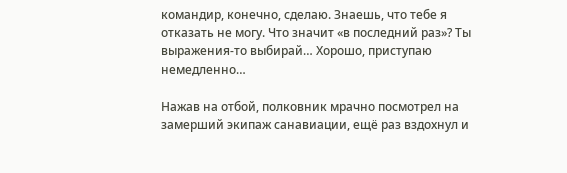командир, конечно, сделаю. Знаешь, что тебе я отказать не могу. Что значит «в последний раз»? Ты выражения-то выбирай… Хорошо, приступаю немедленно…

Нажав на отбой, полковник мрачно посмотрел на замерший экипаж санавиации, ещё раз вздохнул и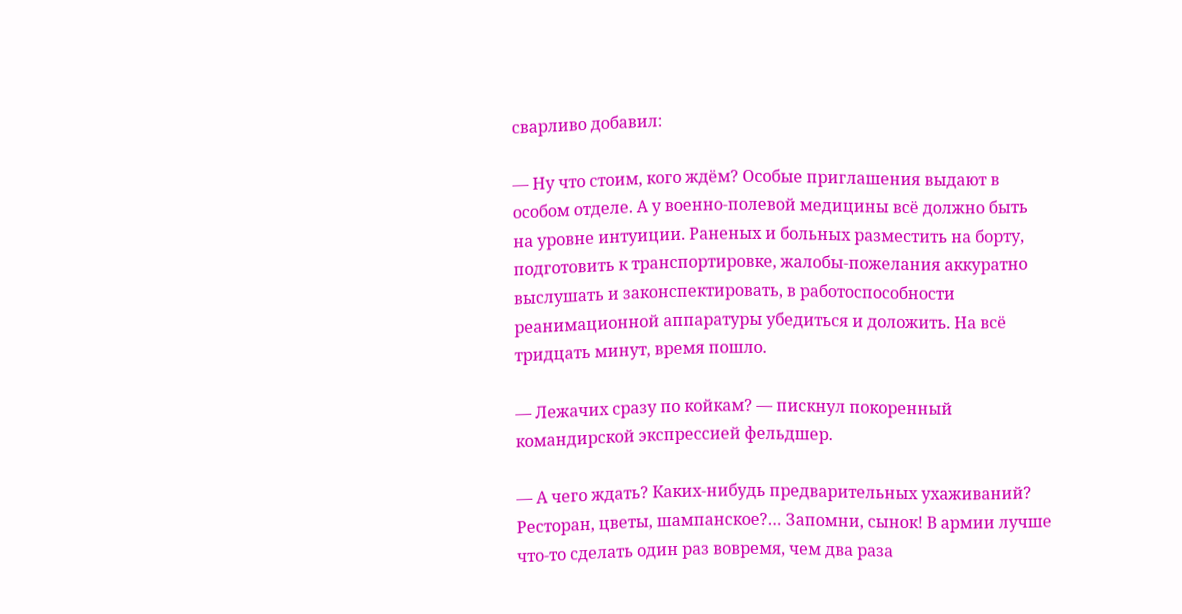сварливо добавил:

— Ну что стоим, кого ждём? Особые приглашения выдают в особом отделе. А у военно-полевой медицины всё должно быть на уровне интуиции. Раненых и больных разместить на борту, подготовить к транспортировке, жалобы-пожелания аккуратно выслушать и законспектировать, в работоспособности реанимационной аппаратуры убедиться и доложить. На всё тридцать минут, время пошло.

— Лежачих сразу по койкам? — пискнул покоренный командирской экспрессией фельдшер.

— А чего ждать? Каких-нибудь предварительных ухаживаний? Ресторан, цветы, шампанское?… Запомни, сынок! В армии лучше что-то сделать один раз вовремя, чем два раза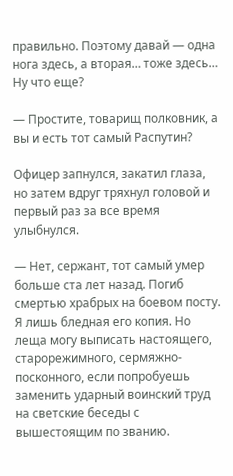правильно. Поэтому давай — одна нога здесь, а вторая… тоже здесь… Ну что еще?

— Простите, товарищ полковник, а вы и есть тот самый Распутин?

Офицер запнулся, закатил глаза, но затем вдруг тряхнул головой и первый раз за все время улыбнулся.

— Нет, сержант, тот самый умер больше ста лет назад. Погиб смертью храбрых на боевом посту. Я лишь бледная его копия. Но леща могу выписать настоящего, старорежимного, сермяжно-посконного, если попробуешь заменить ударный воинский труд на светские беседы с вышестоящим по званию.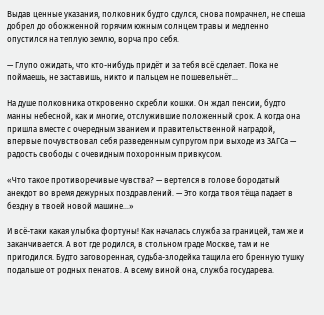Выдав ценные указания, полковник будто сдулся, снова помрачнел, не спеша добрел до обожженной горячим южным солнцем травы и медленно опустился на теплую землю, ворча про себя.

— Глупо ожидать, что кто-нибудь придёт и за тебя всё сделает. Пока не поймаешь, не заставишь, никто и пальцем не пошевельнёт…

На душе полковника откровенно скребли кошки. Он ждал пенсии, будто манны небесной, как и многие, отслужившие положенный срок. А когда она пришла вместе с очередным званием и правительственной наградой, впервые почувствовал себя разведенным супругом при выходе из ЗАГСа — радость свободы с очевидным похоронным привкусом.

«Что такое противоречивые чувства? — вертелся в голове бородатый анекдот во время дежурных поздравлений. — Это когда твоя тёща падает в бездну в твоей новой машине…»

И всё-таки какая улыбка фортуны! Как началась служба за границей, там же и заканчивается. А вот где родился, в стольном граде Москве, там и не пригодился. Будто заговоренная, судьба-злодейка тащила его бренную тушку подальше от родных пенатов. А всему виной она, служба государева.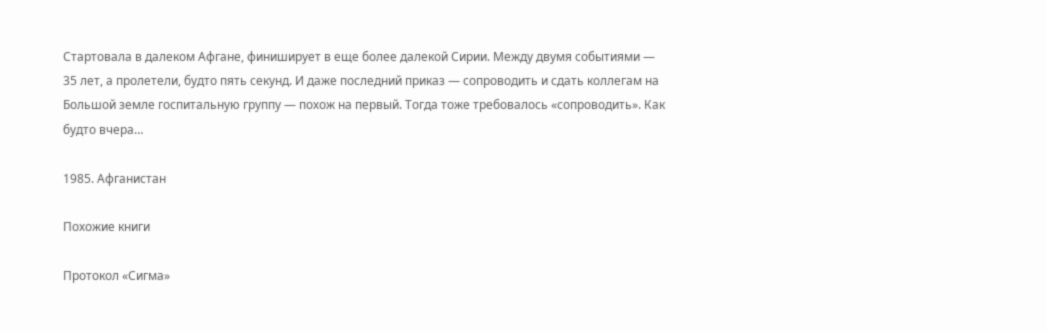Стартовала в далеком Афгане, финиширует в еще более далекой Сирии. Между двумя событиями — 35 лет, а пролетели, будто пять секунд. И даже последний приказ — сопроводить и сдать коллегам на Большой земле госпитальную группу — похож на первый. Тогда тоже требовалось «сопроводить». Как будто вчера…

1985. Афганистан

Похожие книги

Протокол «Сигма»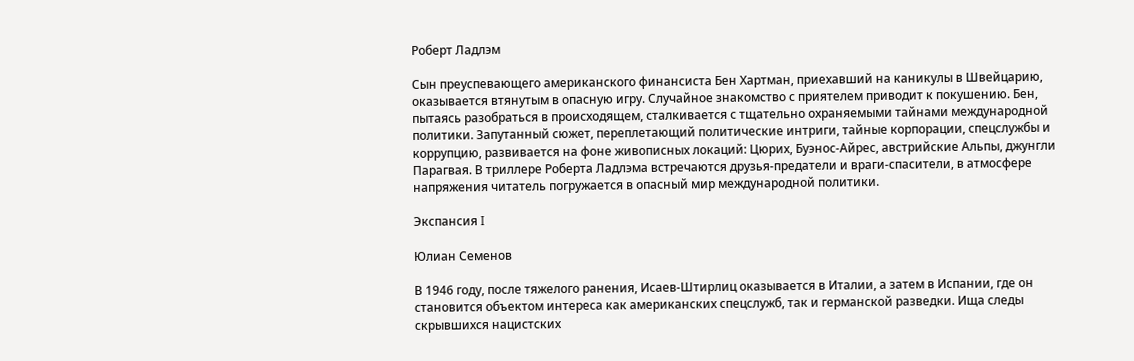Роберт Ладлэм

Сын преуспевающего американского финансиста Бен Хартман, приехавший на каникулы в Швейцарию, оказывается втянутым в опасную игру. Случайное знакомство с приятелем приводит к покушению. Бен, пытаясь разобраться в происходящем, сталкивается с тщательно охраняемыми тайнами международной политики. Запутанный сюжет, переплетающий политические интриги, тайные корпорации, спецслужбы и коррупцию, развивается на фоне живописных локаций: Цюрих, Буэнос-Айрес, австрийские Альпы, джунгли Парагвая. В триллере Роберта Ладлэма встречаются друзья-предатели и враги-спасители, в атмосфере напряжения читатель погружается в опасный мир международной политики.

Экспансия I

Юлиан Семенов

В 1946 году, после тяжелого ранения, Исаев-Штирлиц оказывается в Италии, а затем в Испании, где он становится объектом интереса как американских спецслужб, так и германской разведки. Ища следы скрывшихся нацистских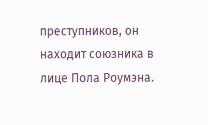преступников, он находит союзника в лице Пола Роумэна.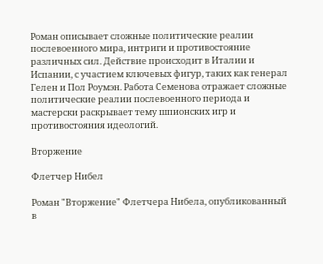Роман описывает сложные политические реалии послевоенного мира, интриги и противостояние различных сил. Действие происходит в Италии и Испании, с участием ключевых фигур, таких как генерал Гелен и Пол Роумэн. Работа Семенова отражает сложные политические реалии послевоенного периода и мастерски раскрывает тему шпионских игр и противостояния идеологий.

Вторжение

Флетчер Нибел

Роман "Вторжение" Флетчера Нибела, опубликованный в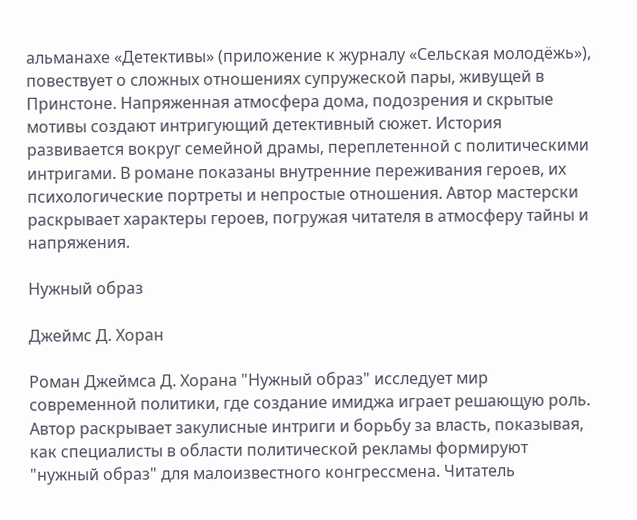альманахе «Детективы» (приложение к журналу «Сельская молодёжь»), повествует о сложных отношениях супружеской пары, живущей в Принстоне. Напряженная атмосфера дома, подозрения и скрытые мотивы создают интригующий детективный сюжет. История развивается вокруг семейной драмы, переплетенной с политическими интригами. В романе показаны внутренние переживания героев, их психологические портреты и непростые отношения. Автор мастерски раскрывает характеры героев, погружая читателя в атмосферу тайны и напряжения.

Нужный образ

Джеймс Д. Хоран

Роман Джеймса Д. Хорана "Нужный образ" исследует мир современной политики, где создание имиджа играет решающую роль. Автор раскрывает закулисные интриги и борьбу за власть, показывая, как специалисты в области политической рекламы формируют "нужный образ" для малоизвестного конгрессмена. Читатель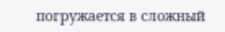погружается в сложный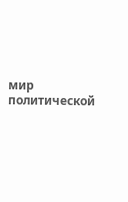мир политической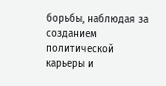борьбы, наблюдая за созданием политической карьеры и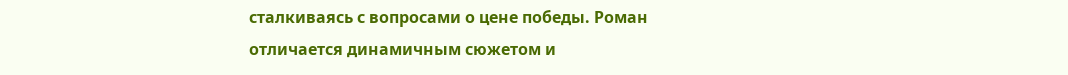сталкиваясь с вопросами о цене победы. Роман отличается динамичным сюжетом и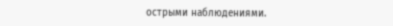острыми наблюдениями.